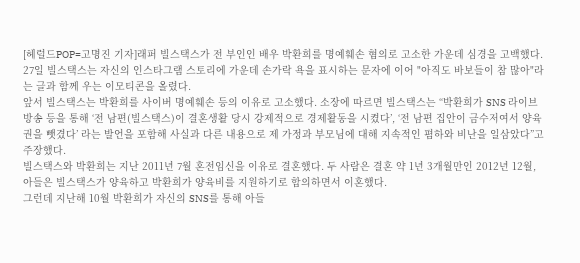[헤럴드POP=고명진 기자]래퍼 빌스택스가 전 부인인 배우 박환희를 명예훼손 혐의로 고소한 가운데 심경을 고백했다.
27일 빌스택스는 자신의 인스타그램 스토리에 가운데 손가락 욕을 표시하는 문자에 이어 "아직도 바보들이 참 많아"라는 글과 함께 우는 이모티콘을 올렸다.
앞서 빌스택스는 박환희를 사이버 명예훼손 등의 이유로 고소했다. 소장에 따르면 빌스택스는 “박환희가 SNS 라이브 방송 등을 통해 ‘전 남편(빌스택스)이 결혼생활 당시 강제적으로 경제활동을 시켰다’, ‘전 남편 집안이 금수저여서 양육권을 뺏겼다’ 라는 발언을 포함해 사실과 다른 내용으로 제 가정과 부모님에 대해 지속적인 폄하와 비난을 일삼았다”고 주장했다.
빌스택스와 박환희는 지난 2011년 7월 혼전임신을 이유로 결혼했다. 두 사람은 결혼 약 1년 3개월만인 2012년 12월, 아들은 빌스택스가 양육하고 박환희가 양육비를 지원하기로 합의하면서 이혼했다.
그런데 지난해 10월 박환희가 자신의 SNS를 통해 아들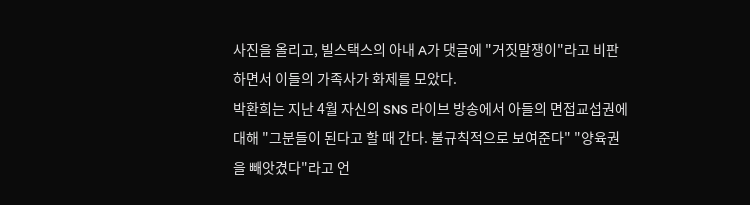사진을 올리고, 빌스택스의 아내 A가 댓글에 "거짓말쟁이"라고 비판하면서 이들의 가족사가 화제를 모았다.
박환희는 지난 4월 자신의 SNS 라이브 방송에서 아들의 면접교섭권에 대해 "그분들이 된다고 할 때 간다. 불규칙적으로 보여준다" "양육권을 빼앗겼다"라고 언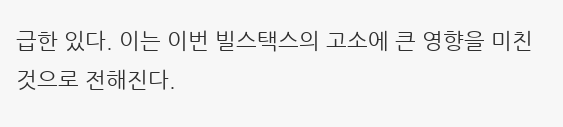급한 있다. 이는 이번 빌스택스의 고소에 큰 영향을 미친 것으로 전해진다.